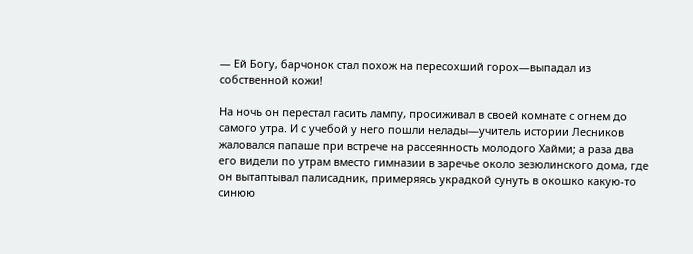— Ей Богу, барчонок стал похож на пересохший горох—выпадал из собственной кожи!

На ночь он перестал гасить лампу, просиживал в своей комнате с огнем до самого утра. И с учебой у него пошли нелады—учитель истории Лесников жаловался папаше при встрече на рассеянность молодого Хайми; а раза два его видели по утрам вместо гимназии в заречье около зезюлинского дома, где он вытаптывал палисадник, примеряясь украдкой сунуть в окошко какую-то синюю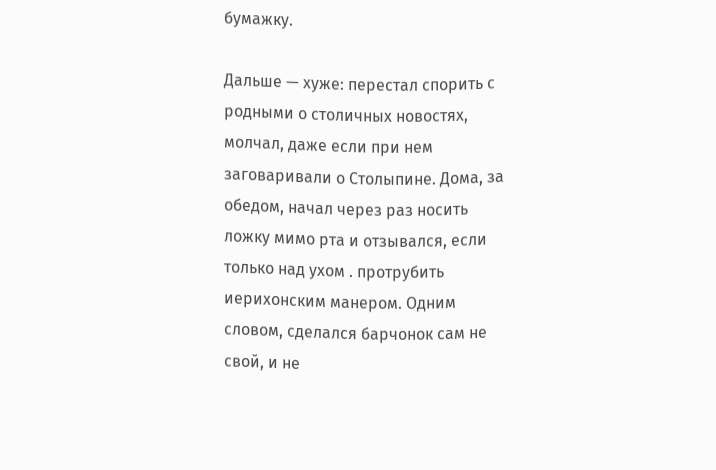бумажку.

Дальше — хуже: перестал спорить с родными о столичных новостях, молчал, даже если при нем заговаривали о Столыпине. Дома, за обедом, начал через раз носить ложку мимо рта и отзывался, если только над ухом . протрубить иерихонским манером. Одним словом, сделался барчонок сам не свой, и не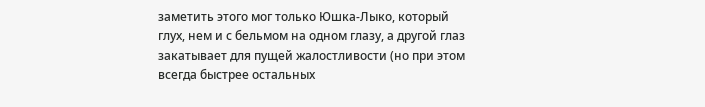заметить этого мог только Юшка-Лыко, который глух, нем и с бельмом на одном глазу, а другой глаз закатывает для пущей жалостливости (но при этом всегда быстрее остальных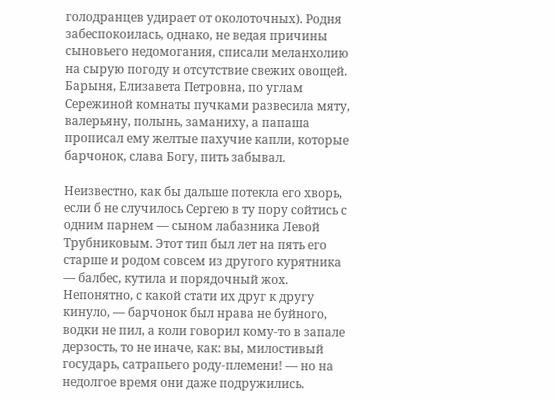голодранцев удирает от околоточных). Родня забеспокоилась, однако, не ведая причины сыновьего недомогания, списали меланхолию на сырую погоду и отсутствие свежих овощей. Барыня, Елизавета Петровна, по углам Сережиной комнаты пучками развесила мяту, валерьяну, полынь, заманиху, а папаша прописал ему желтые пахучие капли, которые барчонок, слава Богу, пить забывал.

Неизвестно, как бы дальше потекла его хворь, если б не случилось Сергею в ту пору сойтись с одним парнем — сыном лабазника Левой Трубниковым. Этот тип был лет на пять его старше и родом совсем из другого курятника — балбес, кутила и порядочный жох. Непонятно, с какой стати их друг к другу кинуло, — барчонок был нрава не буйного, водки не пил, а коли говорил кому-то в запале дерзость, то не иначе, как: вы, милостивый государь, сатрапьего роду-племени! — но на недолгое время они даже подружились.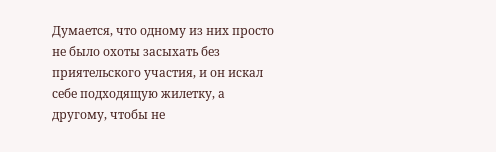Думается, что одному из них просто не было охоты засыхать без приятельского участия, и он искал себе подходящую жилетку, а другому, чтобы не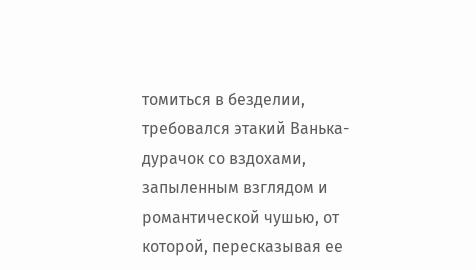томиться в безделии, требовался этакий Ванька-дурачок со вздохами, запыленным взглядом и романтической чушью, от которой, пересказывая ее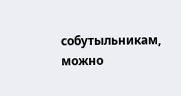собутыльникам, можно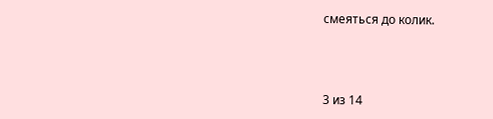смеяться до колик.



3 из 14